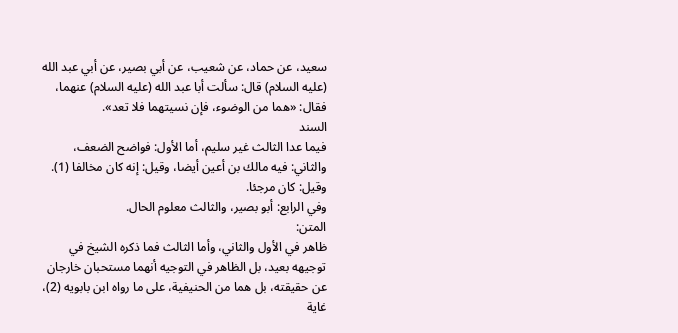سعيد، عن حماد، عن شعيب، عن أبي بصير، عن أبي عبد الله (عليه السلام) قال: سألت أبا عبد الله (عليه السلام) عنهما، فقال: «هما من الوضوء، فإن نسيتهما فلا تعد».
السند
فيما عدا الثالث غير سليم، أما الأول: فواضح الضعف، والثاني: فيه مالك بن أعين أيضا، وقيل: إنه كان مخالفا (1). وقيل: كان مرجئا.
وفي الرابع: أبو بصير، والثالث معلوم الحال.
المتن:
ظاهر في الأول والثاني، وأما الثالث فما ذكره الشيخ في توجيهه بعيد، بل الظاهر في التوجيه أنهما مستحبان خارجان عن حقيقته، بل هما من الحنيفية، على ما رواه ابن بابويه (2)، غاية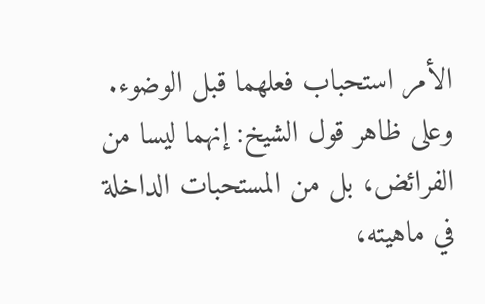الأمر استحباب فعلهما قبل الوضوء.
وعلى ظاهر قول الشيخ: إنهما ليسا من الفرائض، بل من المستحبات الداخلة في ماهيته،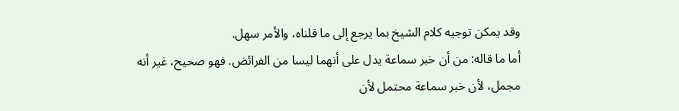وقد يمكن توجيه كلام الشيخ بما يرجع إلى ما قلناه، والأمر سهل.
أما ما قاله: من أن خبر سماعة يدل على أنهما ليسا من الفرائض. فهو صحيح، غير أنه مجمل، لأن خبر سماعة محتمل لأن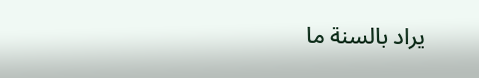يراد بالسنة ما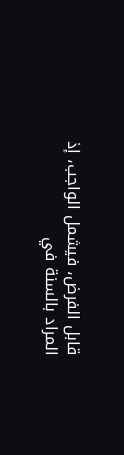قابل الفرض، فيشمل الواجب، إذ المراد بالسنة في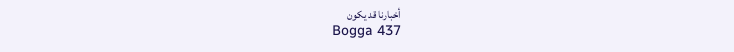أخبارنا قد يكون
Bogga 437